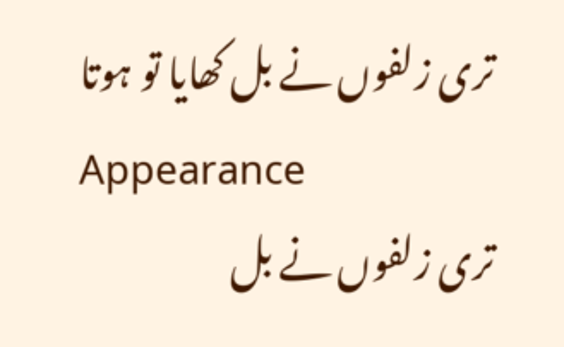تری زلفوں نے بل کھایا تو ہوتا
Appearance
تری زلفوں نے بل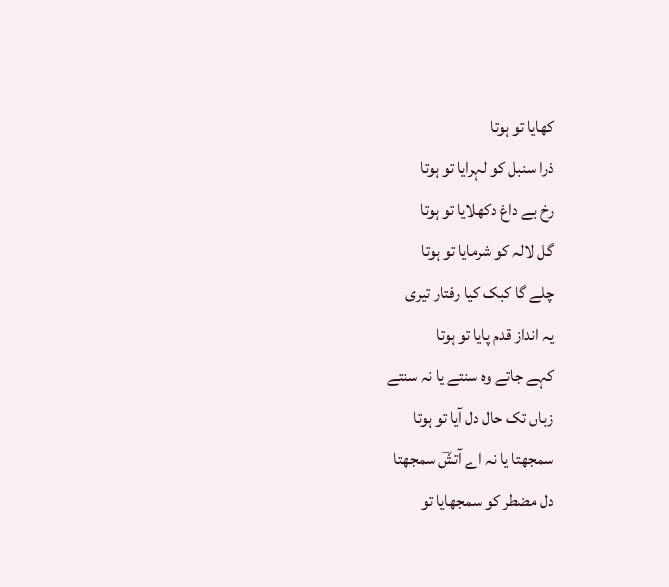کھایا تو ہوتا
ذرا سنبل کو لہرایا تو ہوتا
رخ بے داغ دکھلایا تو ہوتا
گل لالہ کو شرمایا تو ہوتا
چلے گا کبک کیا رفتار تیری
یہ انداز قدم پایا تو ہوتا
کہے جاتے وہ سنتے یا نہ سنتے
زباں تک حال دل آیا تو ہوتا
سمجھتا یا نہ اے آتشؔ سمجھتا
دل مضطر کو سمجھایا تو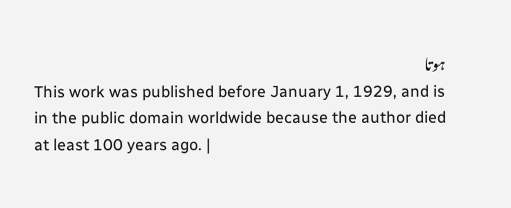ہوتا
This work was published before January 1, 1929, and is in the public domain worldwide because the author died at least 100 years ago. |